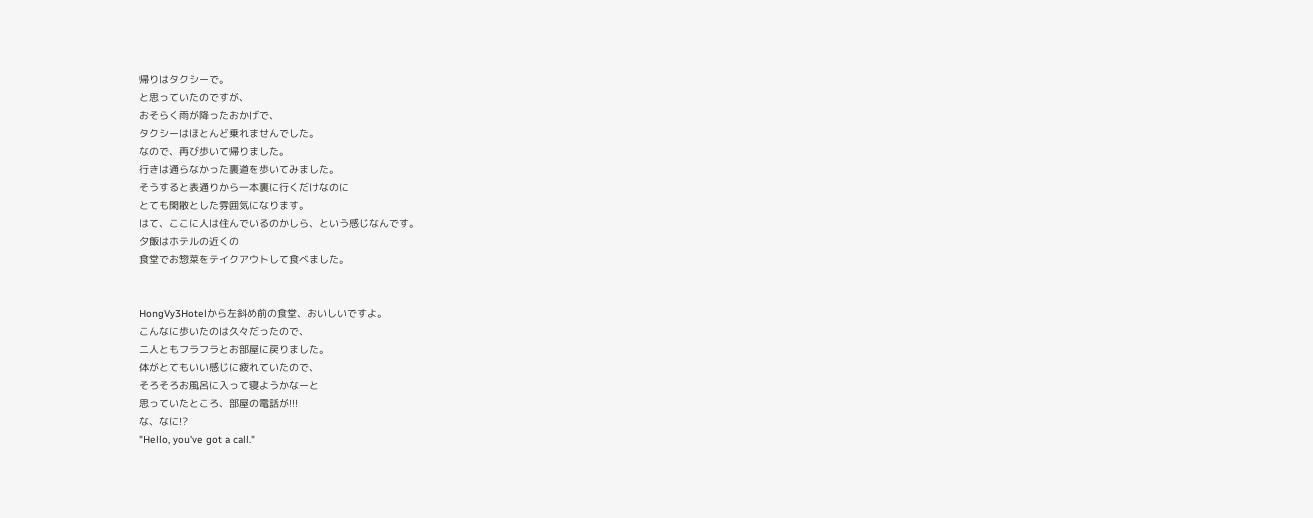帰りはタクシーで。
と思っていたのですが、
おそらく雨が降ったおかげで、
タクシーはほとんど乗れませんでした。
なので、再び歩いて帰りました。
行きは通らなかった裏道を歩いてみました。
そうすると表通りから一本裏に行くだけなのに
とても閑散とした雰囲気になります。
はて、ここに人は住んでいるのかしら、という感じなんです。
夕飯はホテルの近くの
食堂でお惣菜をテイクアウトして食べました。


HongVy3Hotelから左斜め前の食堂、おいしいですよ。
こんなに歩いたのは久々だったので、
二人ともフラフラとお部屋に戻りました。
体がとてもいい感じに疲れていたので、
そろそろお風呂に入って寝ようかなーと
思っていたところ、部屋の電話が!!!
な、なに!?
"Hello, you've got a call."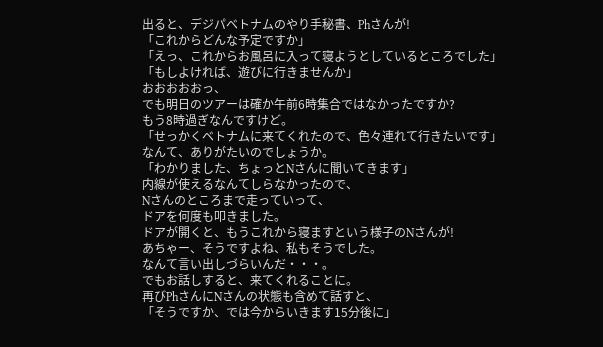出ると、デジパベトナムのやり手秘書、Phさんが!
「これからどんな予定ですか」
「えっ、これからお風呂に入って寝ようとしているところでした」
「もしよければ、遊びに行きませんか」
おおおおおっ、
でも明日のツアーは確か午前6時集合ではなかったですか?
もう8時過ぎなんですけど。
「せっかくベトナムに来てくれたので、色々連れて行きたいです」
なんて、ありがたいのでしょうか。
「わかりました、ちょっとNさんに聞いてきます」
内線が使えるなんてしらなかったので、
Nさんのところまで走っていって、
ドアを何度も叩きました。
ドアが開くと、もうこれから寝ますという様子のNさんが!
あちゃー、そうですよね、私もそうでした。
なんて言い出しづらいんだ・・・。
でもお話しすると、来てくれることに。
再びPhさんにNさんの状態も含めて話すと、
「そうですか、では今からいきます15分後に」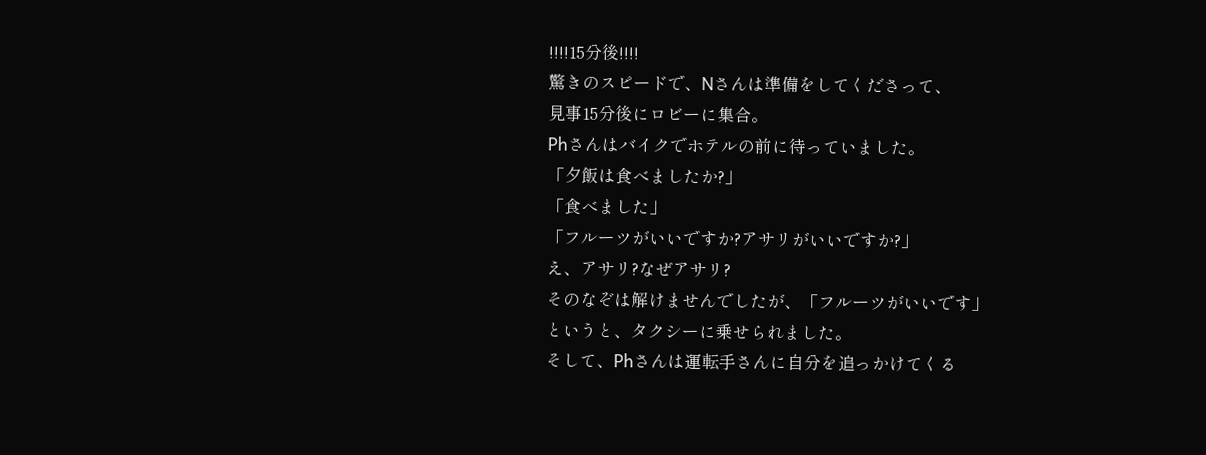!!!!15分後!!!!
驚きのスピードで、Nさんは準備をしてくださって、
見事15分後にロビーに集合。
Phさんはバイクでホテルの前に待っていました。
「夕飯は食べましたか?」
「食べました」
「フルーツがいいですか?アサリがいいですか?」
え、アサリ?なぜアサリ?
そのなぞは解けませんでしたが、「フルーツがいいです」
というと、タクシーに乗せられました。
そして、Phさんは運転手さんに自分を追っかけてくる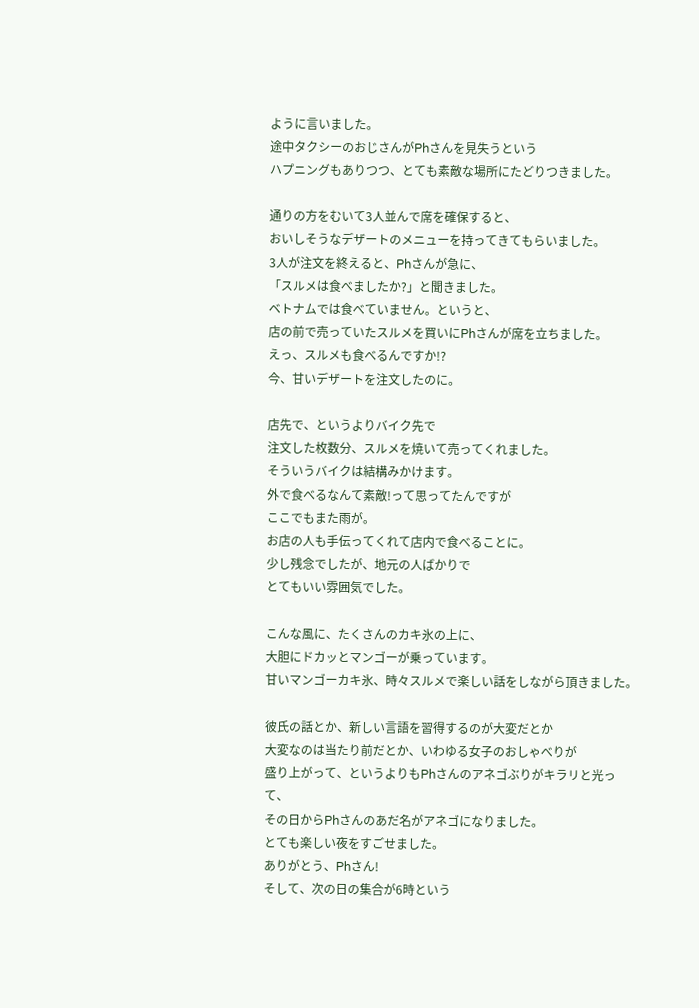ように言いました。
途中タクシーのおじさんがPhさんを見失うという
ハプニングもありつつ、とても素敵な場所にたどりつきました。

通りの方をむいて3人並んで席を確保すると、
おいしそうなデザートのメニューを持ってきてもらいました。
3人が注文を終えると、Phさんが急に、
「スルメは食べましたか?」と聞きました。
ベトナムでは食べていません。というと、
店の前で売っていたスルメを買いにPhさんが席を立ちました。
えっ、スルメも食べるんですか!?
今、甘いデザートを注文したのに。

店先で、というよりバイク先で
注文した枚数分、スルメを焼いて売ってくれました。
そういうバイクは結構みかけます。
外で食べるなんて素敵!って思ってたんですが
ここでもまた雨が。
お店の人も手伝ってくれて店内で食べることに。
少し残念でしたが、地元の人ばかりで
とてもいい雰囲気でした。

こんな風に、たくさんのカキ氷の上に、
大胆にドカッとマンゴーが乗っています。
甘いマンゴーカキ氷、時々スルメで楽しい話をしながら頂きました。

彼氏の話とか、新しい言語を習得するのが大変だとか
大変なのは当たり前だとか、いわゆる女子のおしゃべりが
盛り上がって、というよりもPhさんのアネゴぶりがキラリと光って、
その日からPhさんのあだ名がアネゴになりました。
とても楽しい夜をすごせました。
ありがとう、Phさん!
そして、次の日の集合が6時という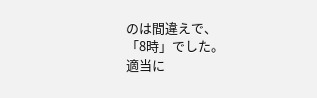のは間違えで、
「8時」でした。
適当に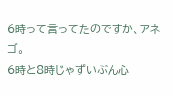6時って言ってたのですか、アネゴ。
6時と8時じゃずいぶん心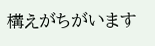構えがちがいます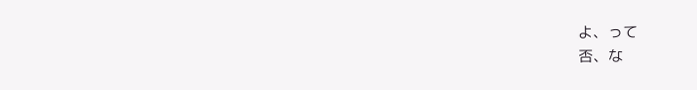よ、って
否、な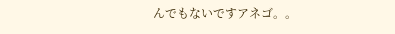んでもないですアネゴ。。